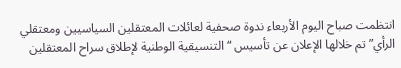انتظمت صباح اليوم الأربعاء ندوة صحفية لعائلات المعتقلين السياسيين ومعتقلي الرأي” تم خلالها الإعلان عن تأسيس “التنسيقية الوطنية لإطلاق سراح المعتقلين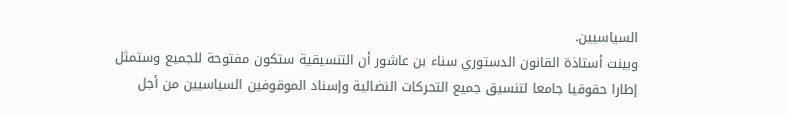السياسيين.
وبينت أستاذة القانون الدستوري سناء بن عاشور أن التنسيقية ستكون مفتوحة للجميع وستمثل إطارا حقوقيا جامعا لتنسيق جميع التحركات النضالية وإسناد الموقوفين السياسيين من أجل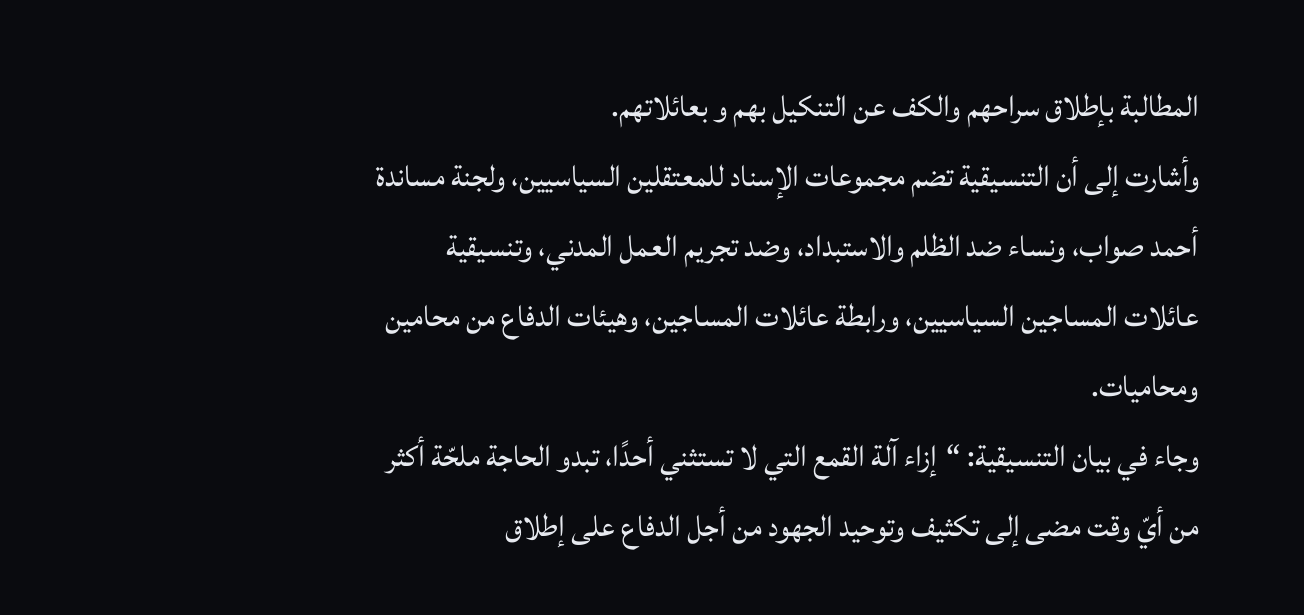المطالبة بإطلاق سراحهم والكف عن التنكيل بهم و بعائلاتهم.
وأشارت إلى أن التنسيقية تضم مجموعات الإسناد للمعتقلين السياسيين، ولجنة مساندة أحمد صواب، ونساء ضد الظلم والاستبداد، وضد تجريم العمل المدني، وتنسيقية عائلات المساجين السياسيين، ورابطة عائلات المساجين، وهيئات الدفاع من محامين ومحاميات.
وجاء في بيان التنسيقية: “إزاء آلة القمع التي لا تستثني أحدًا، تبدو الحاجة ملحّة أكثر من أيّ وقت مضى إلى تكثيف وتوحيد الجهود من أجل الدفاع على إطلاق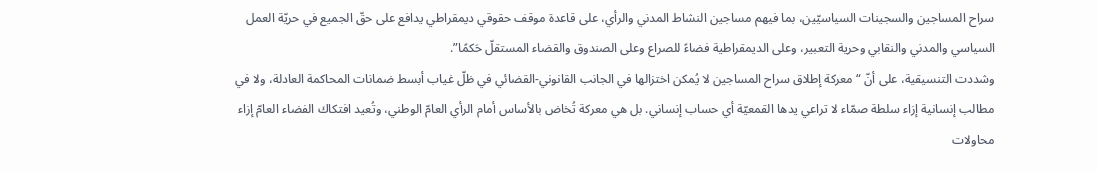سراح المساجين والسجينات السياسيّين، بما فيهم مساجين النشاط المدني والرأي، على قاعدة موقف حقوقي ديمقراطي يدافع على حقّ الجميع في حريّة العمل السياسي والمدني والنقابي وحرية التعبير، وعلى الديمقراطية فضاءً للصراع وعلى الصندوق والقضاء المستقلّ حَكمًا”.
وشددت التنسيقية، على أنّ “معركة إطلاق سراح المساجين لا يُمكن اختزالها في الجانب القانوني-القضائي في ظلّ غياب أبسط ضمانات المحاكمة العادلة، ولا في مطالب إنسانية إزاء سلطة صمّاء لا تراعي يدها القمعيّة أي حساب إنساني. بل هي معركة تُخاض بالأساس أمام الرأي العامّ الوطني، وتُعيد افتكاك الفضاء العامّ إزاء محاولات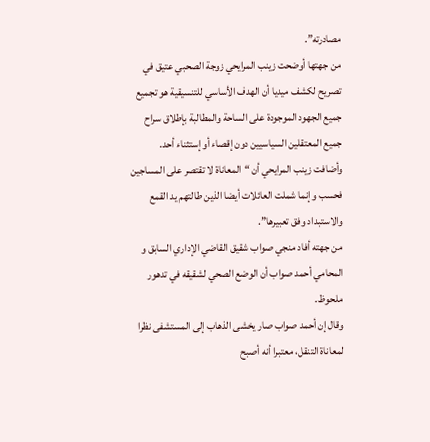مصادرته”.
من جهتها أوضحت زينب المرايحي زوجة الصحبي عتيق في تصريح لكشف ميديا أن الهدف الأساسي للتنسيقية هو تجميع جميع الجهود الموجودة على الساحة والمطالبة بإطلاق سراح جميع المعتقلين السياسيين دون إقصاء أو إستثناء أحد.
وأضافت زينب المرايحي أن “المعاناة لا تقتصر على المساجين فحسب وإنما شملت العائلات أيضا الذين طالتهم يد القمع والاستبداد وفق تعبيرها”.
من جهته أفاد منجي صواب شقيق القاضي الإداري السابق و المحامي أحمد صواب أن الوضع الصحي لشقيقه في تدهور ملحوظ.
وقال إن أحمد صواب صار يخشى الذهاب إلى المستشفى نظرا لمعاناة التنقل، معتبرا أنه أصبح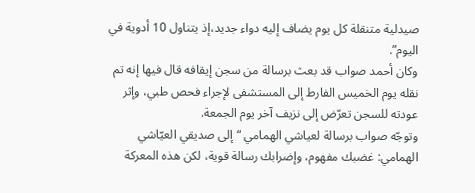صيدلية متنقلة كل يوم يضاف إليه دواء جديد،إذ يتناول 10 أدوية في اليوم”.
وكان أحمد صواب قد بعث برسالة من سجن إيقافه قال فيها إنه تم نقله يوم الخميس الفارط إلى المستشفى لإجراء فحص طبي، وإثر عودته للسجن تعرّض إلى نزيف آخر يوم الجمعة.
وتوجّه صواب برسالة لعياشي الهمامي “إلى صديقي العيّاشي الهمامي: غضبك مفهوم، وإضرابك رسالة قوية، لكن هذه المعركة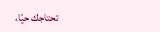تحتاجك حيّا،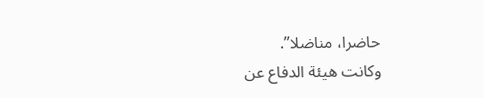حاضرا، مناضلا”.
وكانت هيئة الدفاع عن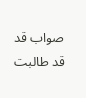صواب قد قد طالبت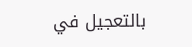بالتعجيل في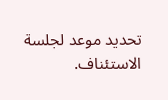تحديد موعد لجلسة الاستئناف.